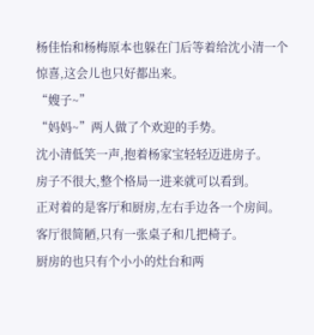杨佳怡和杨梅原本也躲在门后等着给沈小清一个惊喜,这会儿也只好都出来。
“嫂子~”
“妈妈~”两人做了个欢迎的手势。
沈小清低笑一声,抱着杨家宝轻轻迈进房子。
房子不很大,整个格局一进来就可以看到。
正对着的是客厅和厨房,左右手边各一个房间。
客厅很简陋,只有一张桌子和几把椅子。
厨房的也只有个小小的灶台和两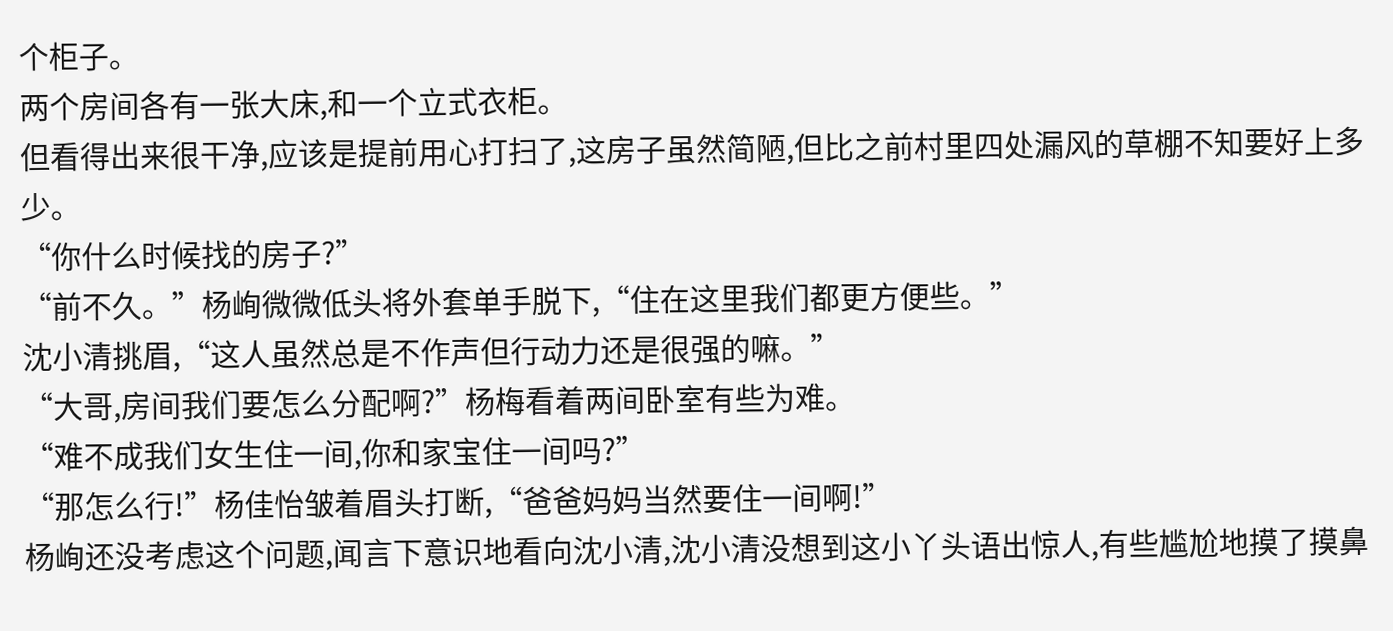个柜子。
两个房间各有一张大床,和一个立式衣柜。
但看得出来很干净,应该是提前用心打扫了,这房子虽然简陋,但比之前村里四处漏风的草棚不知要好上多少。
“你什么时候找的房子?”
“前不久。”杨峋微微低头将外套单手脱下,“住在这里我们都更方便些。”
沈小清挑眉,“这人虽然总是不作声但行动力还是很强的嘛。”
“大哥,房间我们要怎么分配啊?”杨梅看着两间卧室有些为难。
“难不成我们女生住一间,你和家宝住一间吗?”
“那怎么行!”杨佳怡皱着眉头打断,“爸爸妈妈当然要住一间啊!”
杨峋还没考虑这个问题,闻言下意识地看向沈小清,沈小清没想到这小丫头语出惊人,有些尴尬地摸了摸鼻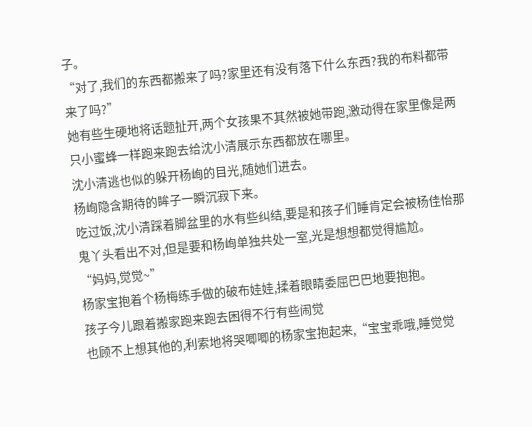子。
“对了,我们的东西都搬来了吗?家里还有没有落下什么东西?我的布料都带来了吗?”
她有些生硬地将话题扯开,两个女孩果不其然被她带跑,激动得在家里像是两只小蜜蜂一样跑来跑去给沈小清展示东西都放在哪里。
沈小清逃也似的躲开杨峋的目光,随她们进去。
杨峋隐含期待的眸子一瞬沉寂下来。
吃过饭,沈小清踩着脚盆里的水有些纠结,要是和孩子们睡肯定会被杨佳怡那鬼丫头看出不对,但是要和杨峋单独共处一室,光是想想都觉得尴尬。
“妈妈,觉觉~”
杨家宝抱着个杨梅练手做的破布娃娃,揉着眼睛委屈巴巴地要抱抱。
孩子今儿跟着搬家跑来跑去困得不行有些闹觉
也顾不上想其他的,利索地将哭唧唧的杨家宝抱起来,“宝宝乖哦,睡觉觉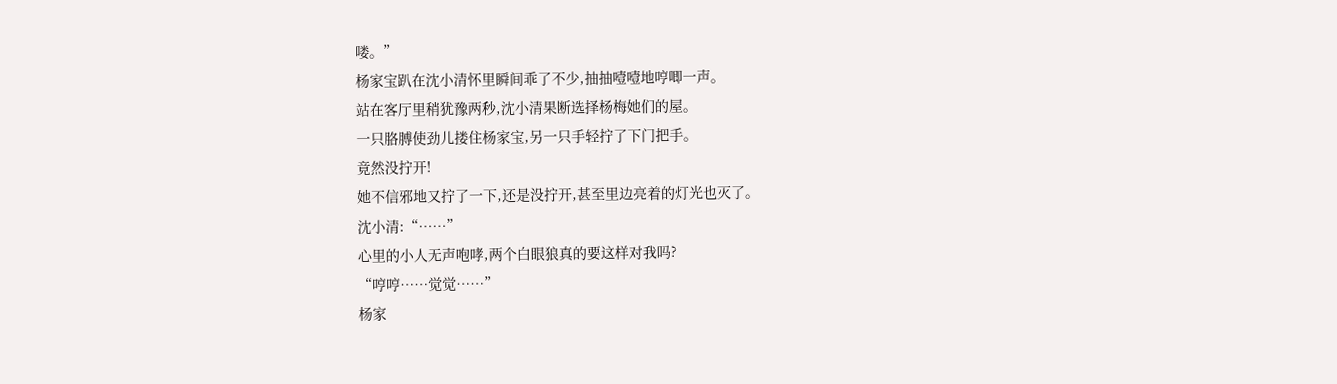喽。”
杨家宝趴在沈小清怀里瞬间乖了不少,抽抽噎噎地哼唧一声。
站在客厅里稍犹豫两秒,沈小清果断选择杨梅她们的屋。
一只胳膊使劲儿搂住杨家宝,另一只手轻拧了下门把手。
竟然没拧开!
她不信邪地又拧了一下,还是没拧开,甚至里边亮着的灯光也灭了。
沈小清:“……”
心里的小人无声咆哮,两个白眼狼真的要这样对我吗?
“哼哼……觉觉……”
杨家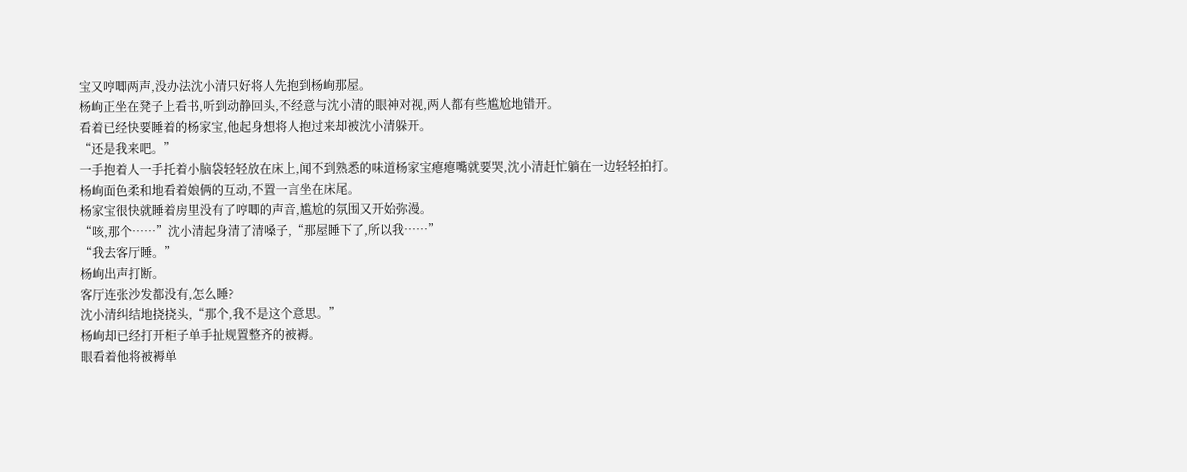宝又哼唧两声,没办法沈小清只好将人先抱到杨峋那屋。
杨峋正坐在凳子上看书,听到动静回头,不经意与沈小清的眼神对视,两人都有些尴尬地错开。
看着已经快要睡着的杨家宝,他起身想将人抱过来却被沈小清躲开。
“还是我来吧。”
一手抱着人一手托着小脑袋轻轻放在床上,闻不到熟悉的味道杨家宝瘪瘪嘴就要哭,沈小清赶忙躺在一边轻轻拍打。
杨峋面色柔和地看着娘俩的互动,不置一言坐在床尾。
杨家宝很快就睡着房里没有了哼唧的声音,尴尬的氛围又开始弥漫。
“咳,那个……”沈小清起身清了清嗓子,“那屋睡下了,所以我……”
“我去客厅睡。”
杨峋出声打断。
客厅连张沙发都没有,怎么睡?
沈小清纠结地挠挠头,“那个,我不是这个意思。”
杨峋却已经打开柜子单手扯规置整齐的被褥。
眼看着他将被褥单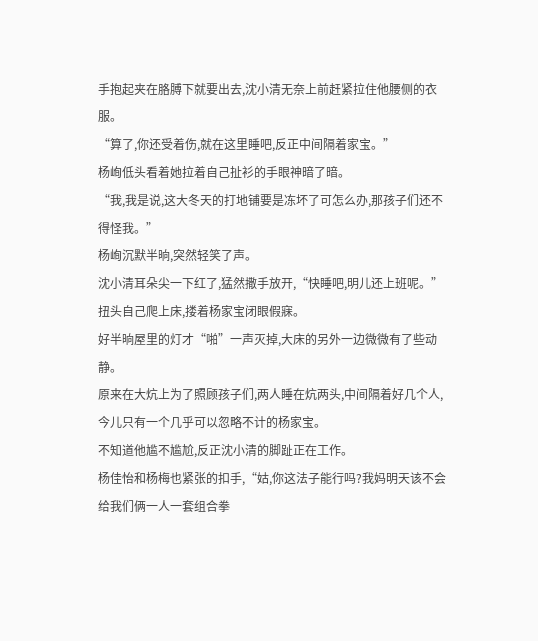手抱起夹在胳膊下就要出去,沈小清无奈上前赶紧拉住他腰侧的衣服。
“算了,你还受着伤,就在这里睡吧,反正中间隔着家宝。”
杨峋低头看着她拉着自己扯衫的手眼神暗了暗。
“我,我是说,这大冬天的打地铺要是冻坏了可怎么办,那孩子们还不得怪我。”
杨峋沉默半晌,突然轻笑了声。
沈小清耳朵尖一下红了,猛然撒手放开,“快睡吧,明儿还上班呢。”扭头自己爬上床,搂着杨家宝闭眼假寐。
好半晌屋里的灯才“啪”一声灭掉,大床的另外一边微微有了些动静。
原来在大炕上为了照顾孩子们,两人睡在炕两头,中间隔着好几个人,今儿只有一个几乎可以忽略不计的杨家宝。
不知道他尴不尴尬,反正沈小清的脚趾正在工作。
杨佳怡和杨梅也紧张的扣手,“姑,你这法子能行吗?我妈明天该不会给我们俩一人一套组合拳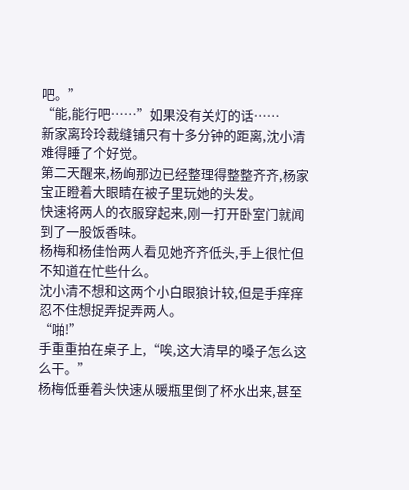吧。”
“能,能行吧……”如果没有关灯的话……
新家离玲玲裁缝铺只有十多分钟的距离,沈小清难得睡了个好觉。
第二天醒来,杨峋那边已经整理得整整齐齐,杨家宝正瞪着大眼睛在被子里玩她的头发。
快速将两人的衣服穿起来,刚一打开卧室门就闻到了一股饭香味。
杨梅和杨佳怡两人看见她齐齐低头,手上很忙但不知道在忙些什么。
沈小清不想和这两个小白眼狼计较,但是手痒痒忍不住想捉弄捉弄两人。
“啪!”
手重重拍在桌子上,“唉,这大清早的嗓子怎么这么干。”
杨梅低垂着头快速从暖瓶里倒了杯水出来,甚至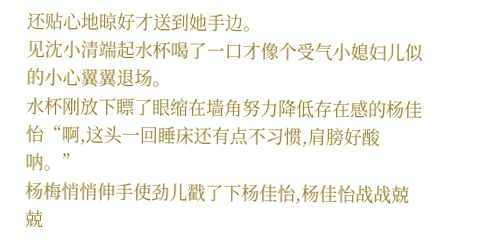还贴心地晾好才送到她手边。
见沈小清端起水杯喝了一口才像个受气小媳妇儿似的小心翼翼退场。
水杯刚放下瞟了眼缩在墙角努力降低存在感的杨佳怡“啊,这头一回睡床还有点不习惯,肩膀好酸呐。”
杨梅悄悄伸手使劲儿戳了下杨佳怡,杨佳怡战战兢兢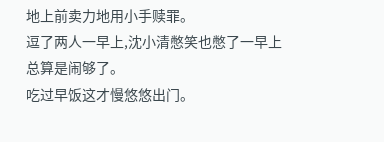地上前卖力地用小手赎罪。
逗了两人一早上,沈小清憋笑也憋了一早上总算是闹够了。
吃过早饭这才慢悠悠出门。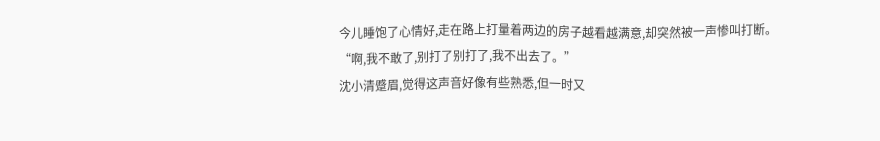今儿睡饱了心情好,走在路上打量着两边的房子越看越满意,却突然被一声惨叫打断。
“啊,我不敢了,别打了别打了,我不出去了。”
沈小清蹙眉,觉得这声音好像有些熟悉,但一时又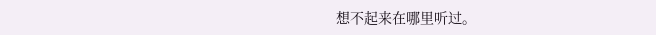想不起来在哪里听过。